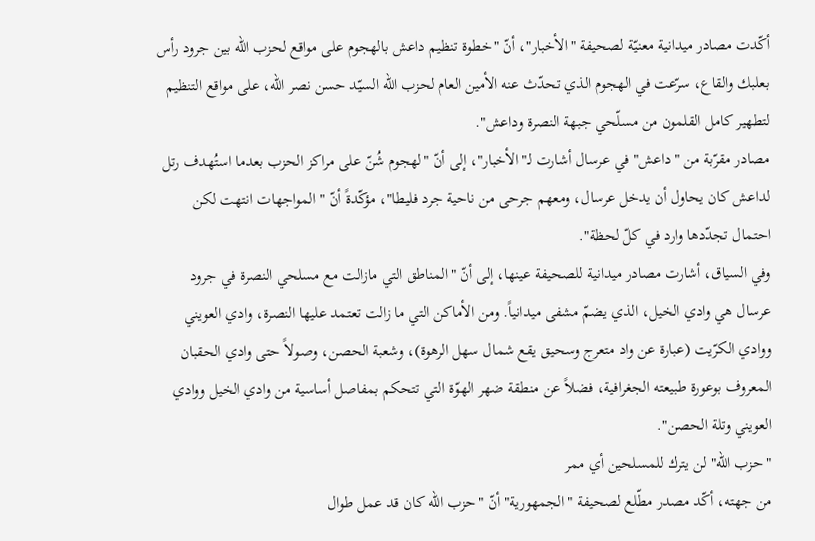أكّدت مصادر ميدانية معنيّة لصحيفة "الأخبار"، أنّ "خطوة تنظيم داعش بالهجوم على مواقع لحزب الله بين جرود رأس بعلبك والقاع، سرّعت في الهجوم الذي تحدّث عنه الأمين العام لحزب الله السيّد حسن نصر الله، على مواقع التنظيم لتطهير كامل القلمون من مسلّحي جبهة النصرة وداعش".
مصادر مقرّبة من "داعش" في عرسال أشارت لـ"الأخبار"، إلى أنّ "لهجوم شُنّ على مراكز الحزب بعدما استُهدف رتل لداعش كان يحاول أن يدخل عرسال، ومعهم جرحى من ناحية جرد فليطا"، مؤكّدةً أنّ "المواجهات انتهت لكن احتمال تجدّدها وارد في كلّ لحظة".
وفي السياق، أشارت مصادر ميدانية للصحيفة عينها، إلى أنّ "المناطق التي مازالت مع مسلحي النصرة في جرود عرسال هي وادي الخيل، الذي يضمّ مشفى ميدانياً. ومن الأماكن التي ما زالت تعتمد عليها النصرة، وادي العويني ووادي الكرّيت (عبارة عن واد متعرج وسحيق يقع شمال سهل الرهوة)، وشعبة الحصن، وصولاً حتى وادي الحقبان المعروف بوعورة طبيعته الجغرافية، فضلاً عن منطقة ضهر الهوّة التي تتحكم بمفاصل أساسية من وادي الخيل ووادي العويني وتلة الحصن".
"حزب الله" لن يترك للمسلحين أي ممر
من جهته، أكّد مصدر مطّلع لصحيفة "الجمهورية" أنّ "حزب الله كان قد عمل طوال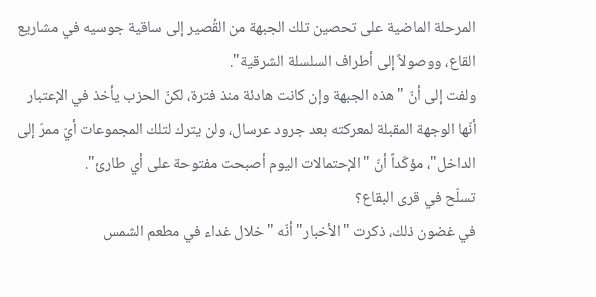المرحلة الماضية على تحصين تلك الجبهة من القُصير إلى ساقية جوسيه في مشاريع القاع، ووصولاً إلى أطراف السلسلة الشرقية".
ولفت إلى أنّ "هذه الجبهة وإن كانت هادئة منذ فترة، لكنّ الحزب يأخذ في الإعتبار أنّها الوجهة المقبلة لمعركته بعد جرود عرسال، ولن يترك لتلك المجموعات أيّ ممرّ إلى الداخل"، مؤكّداً أنّ "الإحتمالات اليوم أصبحت مفتوحة على أي طارئ".
تسلّح في قرى البقاع؟
في غضون ذلك، ذكرت "الأخبار" أنّه "خلال غداء في مطعم الشمس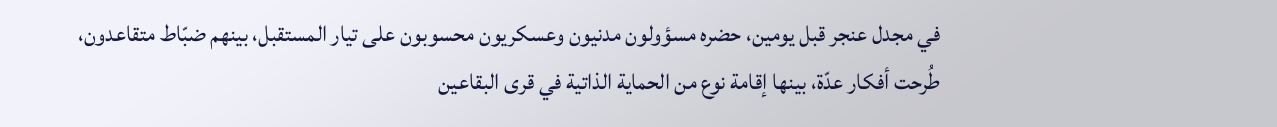في مجدل عنجر قبل يومين، حضره مسؤولون مدنيون وعسكريون محسوبون على تيار المستقبل، بينهم ضبّاط متقاعدون، طُرحت أفكار عدّة، بينها إقامة نوع من الحماية الذاتية في قرى البقاعين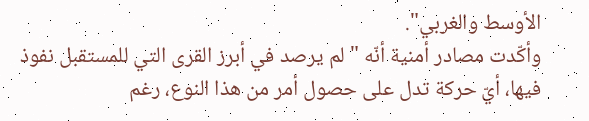الأوسط والغربي".
وأكّدت مصادر أمنية أنّه "لم يرصد في أبرز القرى التي للمستقبل نفوذ فيها، أيّ حركة تدل على حصول أمر من هذا النوع، رغم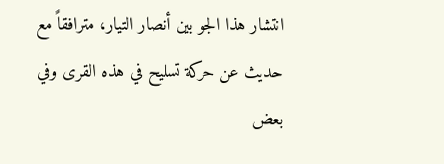انتشار هذا الجو بين أنصار التيار، مترافقاً مع حديث عن حركة تسليح في هذه القرى وفي بعض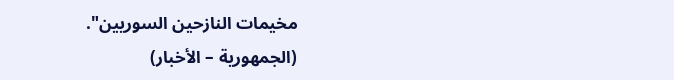مخيمات النازحين السوريين".
(الجمهورية – الأخبار)